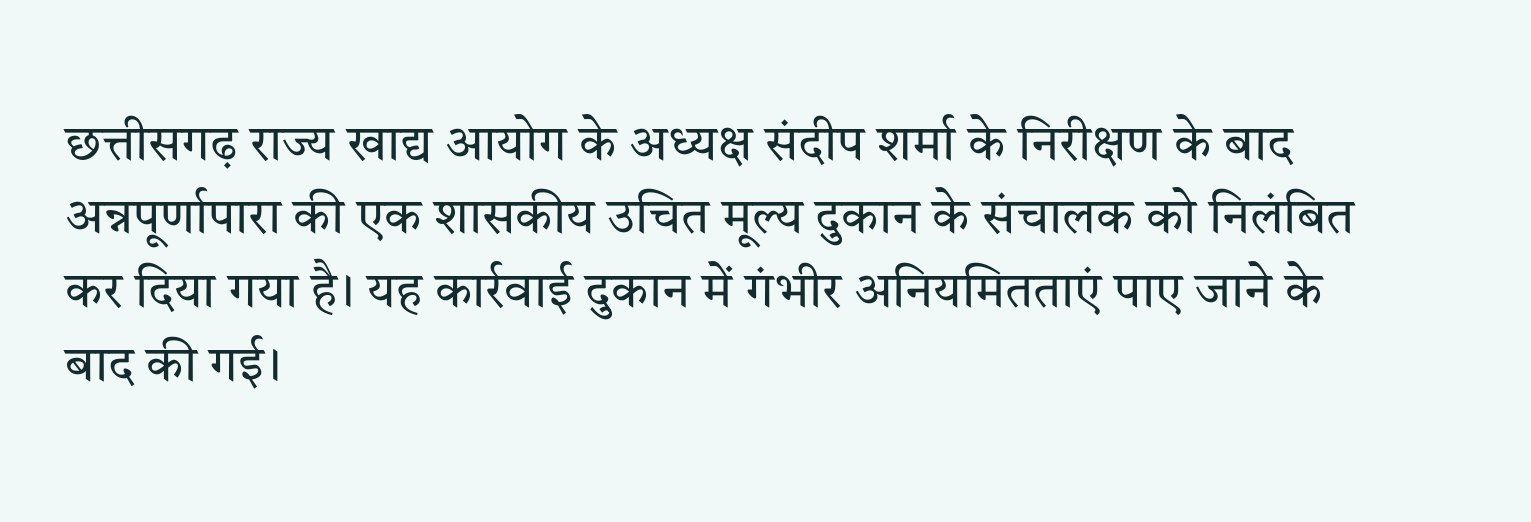छत्तीसगढ़ राज्य खाद्य आयोग के अध्यक्ष संदीप शर्मा के निरीक्षण के बाद अन्नपूर्णापारा की एक शासकीय उचित मूल्य दुकान के संचालक को निलंबित कर दिया गया है। यह कार्रवाई दुकान में गंभीर अनियमितताएं पाए जाने के बाद की गई।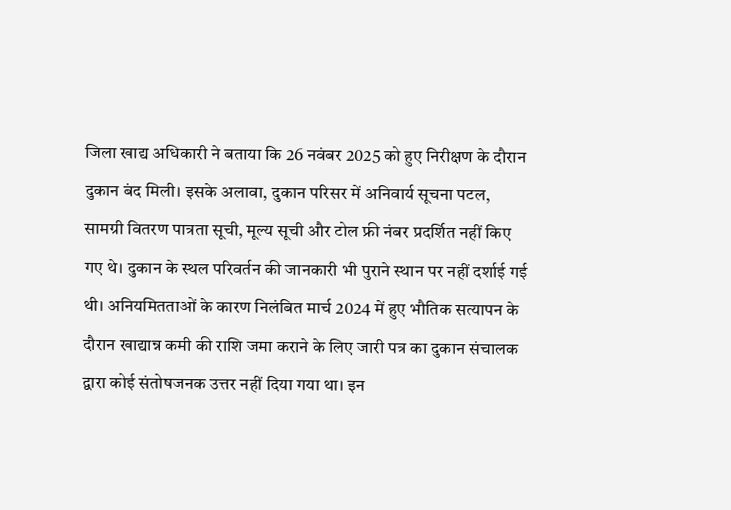जिला खाद्य अधिकारी ने बताया कि 26 नवंबर 2025 को हुए निरीक्षण के दौरान दुकान बंद मिली। इसके अलावा, दुकान परिसर में अनिवार्य सूचना पटल, सामग्री वितरण पात्रता सूची, मूल्य सूची और टोल फ्री नंबर प्रदर्शित नहीं किए गए थे। दुकान के स्थल परिवर्तन की जानकारी भी पुराने स्थान पर नहीं दर्शाई गई थी। अनियमितताओं के कारण निलंबित मार्च 2024 में हुए भौतिक सत्यापन के दौरान खाद्यान्न कमी की राशि जमा कराने के लिए जारी पत्र का दुकान संचालक द्वारा कोई संतोषजनक उत्तर नहीं दिया गया था। इन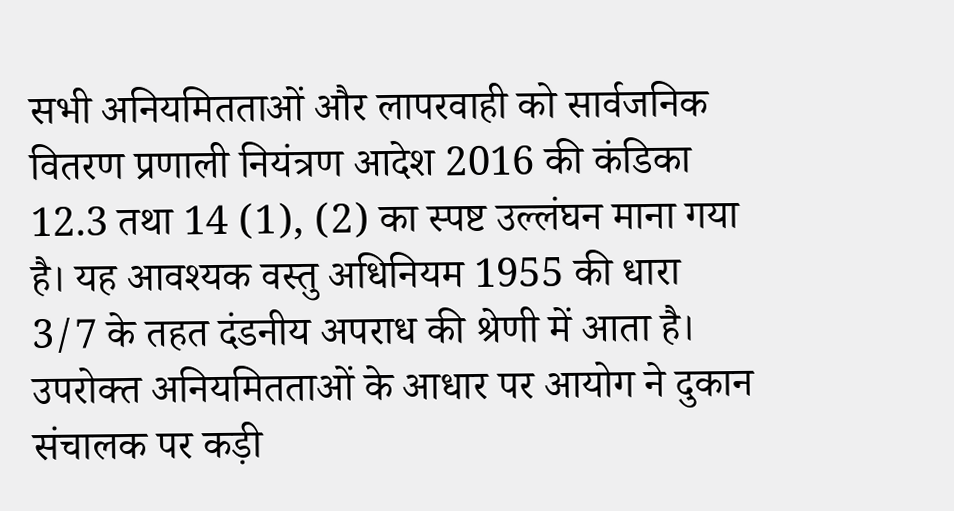सभी अनियमितताओं और लापरवाही को सार्वजनिक वितरण प्रणाली नियंत्रण आदेश 2016 की कंडिका 12.3 तथा 14 (1), (2) का स्पष्ट उल्लंघन माना गया है। यह आवश्यक वस्तु अधिनियम 1955 की धारा 3/7 के तहत दंडनीय अपराध की श्रेणी में आता है। उपरोक्त अनियमितताओं के आधार पर आयोग ने दुकान संचालक पर कड़ी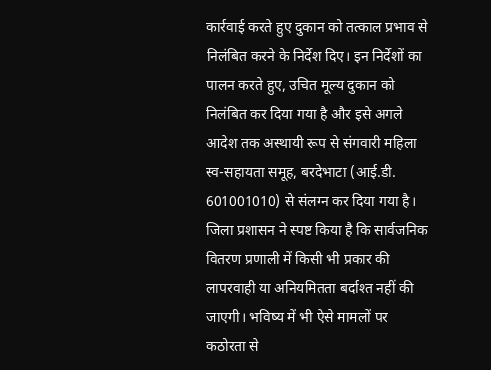कार्रवाई करते हुए दुकान को तत्काल प्रभाव से निलंबित करने के निर्देश दिए। इन निर्देशों का पालन करते हुए, उचित मूल्य दुकान को निलंबित कर दिया गया है और इसे अगले आदेश तक अस्थायी रूप से संगवारी महिला स्व-सहायता समूह, बरदेभाटा (आई.डी. 601001010) से संलग्न कर दिया गया है। जिला प्रशासन ने स्पष्ट किया है कि सार्वजनिक वितरण प्रणाली में किसी भी प्रकार की लापरवाही या अनियमितता बर्दाश्त नहीं की जाएगी। भविष्य में भी ऐसे मामलों पर कठोरता से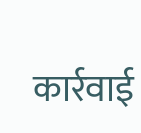कार्रवाई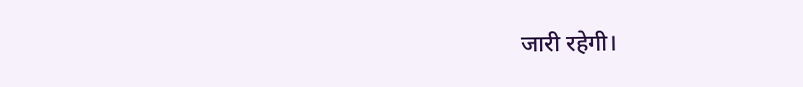जारी रहेगी।